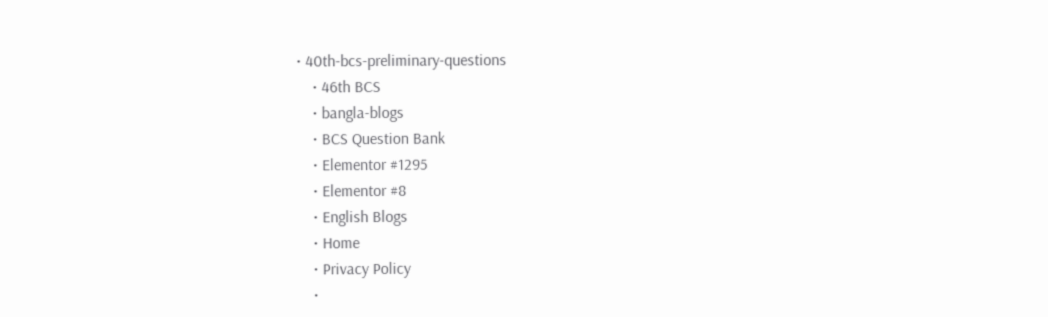• 40th-bcs-preliminary-questions
    • 46th BCS
    • bangla-blogs
    • BCS Question Bank
    • Elementor #1295
    • Elementor #8
    • English Blogs
    • Home
    • Privacy Policy
    •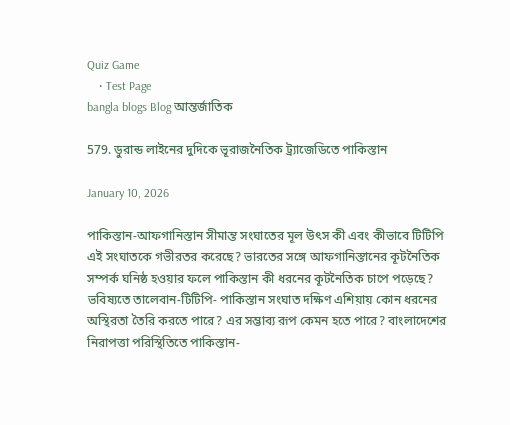Quiz Game
    • Test Page
bangla blogs Blog আন্তর্জাতিক

579. ডুরান্ড লাইনের দুদিকে ভূরাজনৈতিক ট্র্যাজেডিতে পাকিস্তান

January 10, 2026

পাকিস্তান-আফগানিস্তান সীমান্ত সংঘাতের মূল উৎস কী এবং কীভাবে টিটিপি এই সংঘাতকে গভীরতর করেছে? ভারতের সঙ্গে আফগানিস্তানের কূটনৈতিক সম্পর্ক ঘনিষ্ঠ হওয়ার ফলে পাকিস্তান কী ধরনের কূটনৈতিক চাপে পড়েছে? ভবিষ্যতে তালেবান-টিটিপি- পাকিস্তান সংঘাত দক্ষিণ এশিয়ায় কোন ধরনের অস্থিরতা তৈরি করতে পারে? এর সম্ভাব্য রূপ কেমন হতে পারে? বাংলাদেশের নিরাপত্তা পরিস্থিতিতে পাকিস্তান-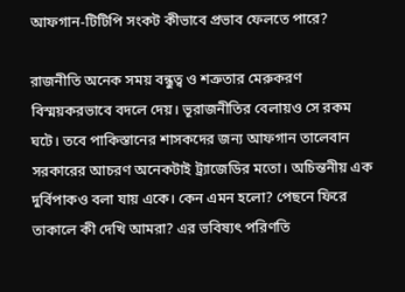আফগান-টিটিপি সংকট কীভাবে প্রভাব ফেলতে পারে?

রাজনীতি অনেক সময় বন্ধুত্ব ও শত্রুতার মেরুকরণ বিস্ময়করভাবে বদলে দেয়। ভূরাজনীতির বেলায়ও সে রকম ঘটে। তবে পাকিস্তানের শাসকদের জন্য আফগান তালেবান সরকারের আচরণ অনেকটাই ট্র্যাজেডির মতো। অচিন্তনীয় এক দুর্বিপাকও বলা যায় একে। কেন এমন হলো? পেছনে ফিরে তাকালে কী দেখি আমরা? এর ভবিষ্যৎ পরিণতি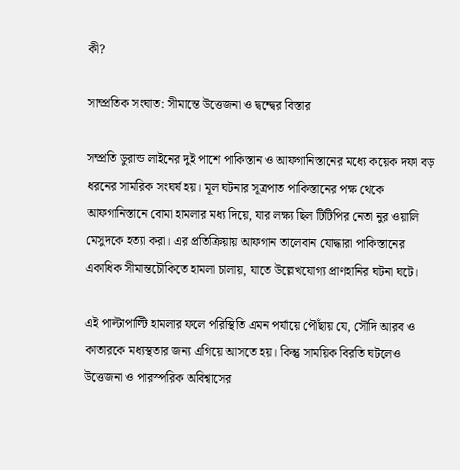কী?

সাম্প্রতিক সংঘাত: সীমান্তে উত্তেজনা ও দ্বন্দ্বের বিস্তার

সম্প্রতি ডুরান্ড লাইনের দুই পাশে পাকিস্তান ও আফগানিস্তানের মধ্যে কয়েক দফা বড় ধরনের সামরিক সংঘর্ষ হয়। মূল ঘটনার সূত্রপাত পাকিস্তানের পক্ষ থেকে আফগানিস্তানে বোমা হামলার মধ্য দিয়ে, যার লক্ষ্য ছিল টিটিপির নেতা নুর ওয়ালি মেসুদকে হত্যা করা। এর প্রতিক্রিয়ায় আফগান তালেবান যোদ্ধারা পাকিস্তানের একাধিক সীমান্তচৌকিতে হামলা চালায়, যাতে উল্লেখযোগ্য প্রাণহানির ঘটনা ঘটে।

এই পাল্টাপাল্টি হামলার ফলে পরিস্থিতি এমন পর্যায়ে পৌঁছায় যে, সৌদি আরব ও কাতারকে মধ্যস্থতার জন্য এগিয়ে আসতে হয়। কিন্তু সাময়িক বিরতি ঘটলেও উত্তেজনা ও পারস্পরিক অবিশ্বাসের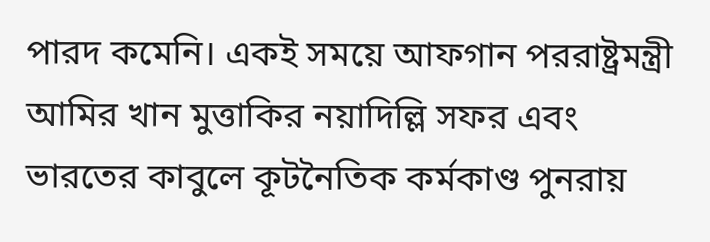পারদ কমেনি। একই সময়ে আফগান পররাষ্ট্রমন্ত্রী আমির খান মুত্তাকির নয়াদিল্লি সফর এবং ভারতের কাবুলে কূটনৈতিক কর্মকাণ্ড পুনরায়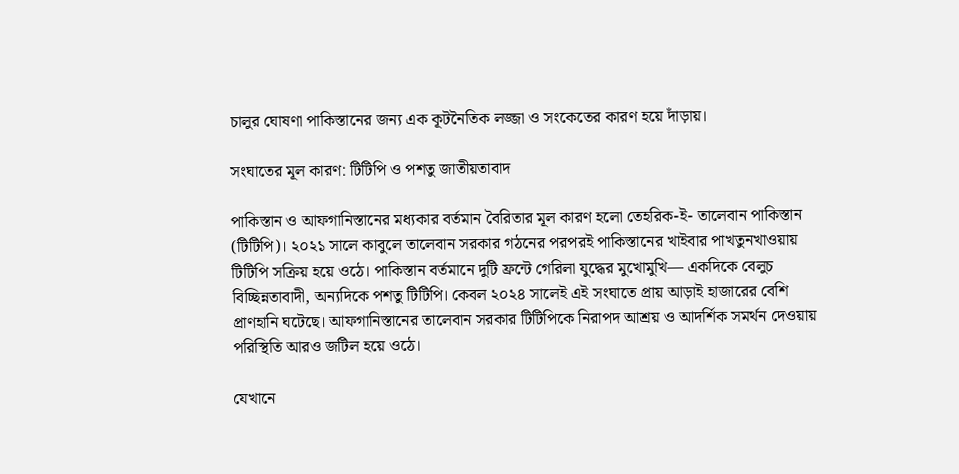চালুর ঘোষণা পাকিস্তানের জন্য এক কূটনৈতিক লজ্জা ও সংকেতের কারণ হয়ে দাঁড়ায়।

সংঘাতের মূল কারণ: টিটিপি ও পশতু জাতীয়তাবাদ

পাকিস্তান ও আফগানিস্তানের মধ্যকার বর্তমান বৈরিতার মূল কারণ হলো তেহরিক-ই- তালেবান পাকিস্তান (টিটিপি)। ২০২১ সালে কাবুলে তালেবান সরকার গঠনের পরপরই পাকিস্তানের খাইবার পাখতুনখাওয়ায় টিটিপি সক্রিয় হয়ে ওঠে। পাকিস্তান বর্তমানে দুটি ফ্রন্টে গেরিলা যুদ্ধের মুখোমুখি— একদিকে বেলুচ বিচ্ছিন্নতাবাদী, অন্যদিকে পশতু টিটিপি। কেবল ২০২৪ সালেই এই সংঘাতে প্রায় আড়াই হাজারের বেশি প্রাণহানি ঘটেছে। আফগানিস্তানের তালেবান সরকার টিটিপিকে নিরাপদ আশ্রয় ও আদর্শিক সমর্থন দেওয়ায় পরিস্থিতি আরও জটিল হয়ে ওঠে।

যেখানে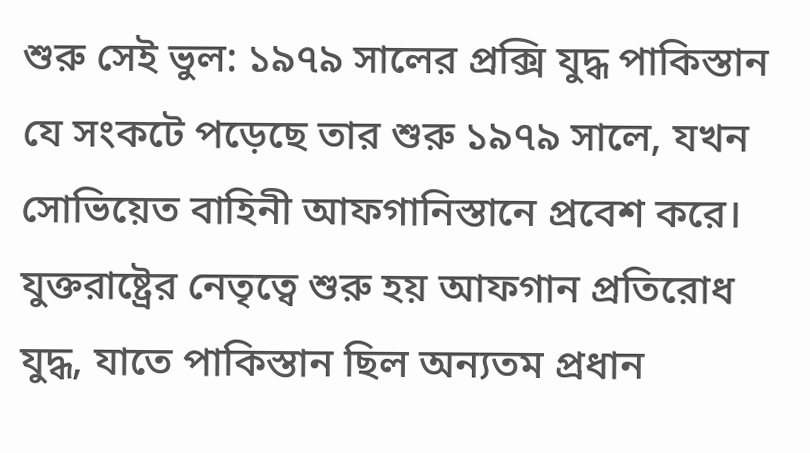শুরু সেই ভুল: ১৯৭৯ সালের প্রক্সি যুদ্ধ পাকিস্তান যে সংকটে পড়েছে তার শুরু ১৯৭৯ সালে, যখন সোভিয়েত বাহিনী আফগানিস্তানে প্রবেশ করে। যুক্তরাষ্ট্রের নেতৃত্বে শুরু হয় আফগান প্রতিরোধ যুদ্ধ, যাতে পাকিস্তান ছিল অন্যতম প্রধান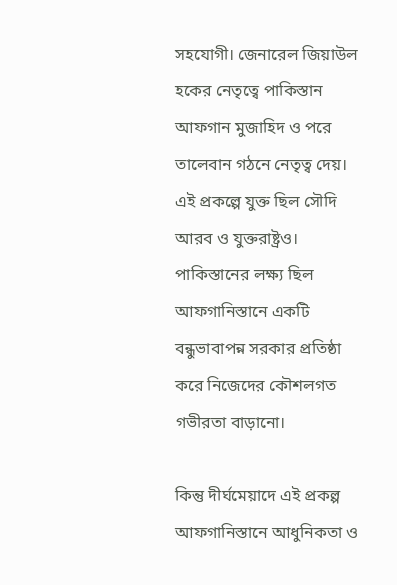সহযোগী। জেনারেল জিয়াউল হকের নেতৃত্বে পাকিস্তান আফগান মুজাহিদ ও পরে তালেবান গঠনে নেতৃত্ব দেয়। এই প্রকল্পে যুক্ত ছিল সৌদি আরব ও যুক্তরাষ্ট্রও। পাকিস্তানের লক্ষ্য ছিল আফগানিস্তানে একটি বন্ধুভাবাপন্ন সরকার প্রতিষ্ঠা করে নিজেদের কৌশলগত গভীরতা বাড়ানো।

কিন্তু দীর্ঘমেয়াদে এই প্রকল্প আফগানিস্তানে আধুনিকতা ও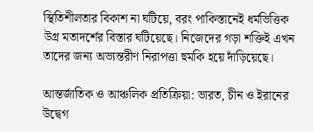স্থিতিশীলতার বিকাশ না ঘটিয়ে, বরং পাকিস্তানেই ধর্মভিত্তিক উগ্র মতাদর্শের বিস্তার ঘটিয়েছে। নিজেদের গড়া শক্তিই এখন তাদের জন্য অভ্যন্তরীণ নিরাপত্তা হুমকি হয়ে দাঁড়িয়েছে।

আন্তর্জাতিক ও আঞ্চলিক প্রতিক্রিয়া: ভারত, চীন ও ইরানের উদ্বেগ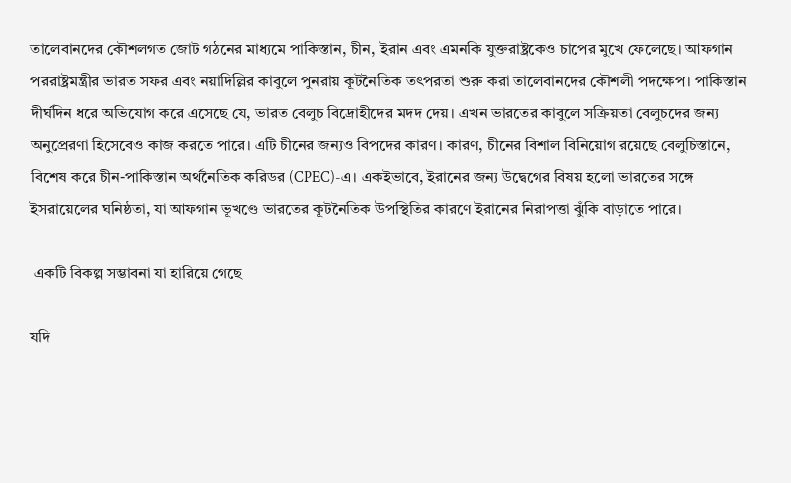তালেবানদের কৌশলগত জোট গঠনের মাধ্যমে পাকিস্তান, চীন, ইরান এবং এমনকি যুক্তরাষ্ট্রকেও চাপের মুখে ফেলেছে। আফগান পররাষ্ট্রমন্ত্রীর ভারত সফর এবং নয়াদিল্লির কাবুলে পুনরায় কূটনৈতিক তৎপরতা শুরু করা তালেবানদের কৌশলী পদক্ষেপ। পাকিস্তান দীর্ঘদিন ধরে অভিযোগ করে এসেছে যে, ভারত বেলুচ বিদ্রোহীদের মদদ দেয়। এখন ভারতের কাবুলে সক্রিয়তা বেলুচদের জন্য অনুপ্রেরণা হিসেবেও কাজ করতে পারে। এটি চীনের জন্যও বিপদের কারণ। কারণ, চীনের বিশাল বিনিয়োগ রয়েছে বেলুচিস্তানে, বিশেষ করে চীন-পাকিস্তান অর্থনৈতিক করিডর (CPEC)-এ। একইভাবে, ইরানের জন্য উদ্বেগের বিষয় হলো ভারতের সঙ্গে ইসরায়েলের ঘনিষ্ঠতা, যা আফগান ভূখণ্ডে ভারতের কূটনৈতিক উপস্থিতির কারণে ইরানের নিরাপত্তা ঝুঁকি বাড়াতে পারে।

 একটি বিকল্প সম্ভাবনা যা হারিয়ে গেছে

যদি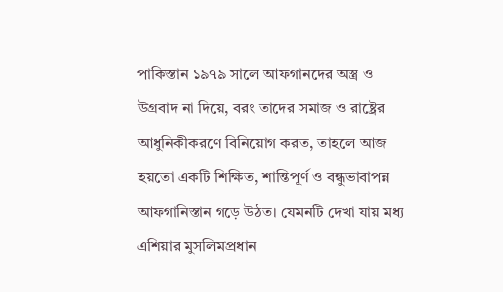পাকিস্তান ১৯৭৯ সালে আফগানদের অস্ত্র ও উগ্রবাদ না দিয়ে, বরং তাদের সমাজ ও রাষ্ট্রের আধুনিকীকরণে বিনিয়োগ করত, তাহলে আজ হয়তো একটি শিক্ষিত, শান্তিপূর্ণ ও বন্ধুভাবাপন্ন আফগানিস্তান গড়ে উঠত। যেমনটি দেখা যায় মধ্য এশিয়ার মুসলিমপ্রধান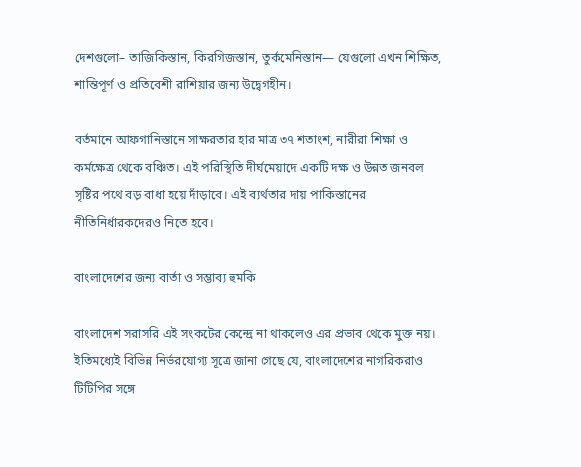দেশগুলো– তাজিকিস্তান, কিরগিজস্তান, তুর্কমেনিস্তান— যেগুলো এখন শিক্ষিত, শান্তিপূর্ণ ও প্রতিবেশী রাশিয়ার জন্য উদ্বেগহীন।

বর্তমানে আফগানিস্তানে সাক্ষরতার হার মাত্র ৩৭ শতাংশ, নারীরা শিক্ষা ও কর্মক্ষেত্র থেকে বঞ্চিত। এই পরিস্থিতি দীর্ঘমেয়াদে একটি দক্ষ ও উন্নত জনবল সৃষ্টির পথে বড় বাধা হয়ে দাঁড়াবে। এই ব্যর্থতার দায় পাকিস্তানের নীতিনির্ধারকদেরও নিতে হবে।

বাংলাদেশের জন্য বার্তা ও সম্ভাব্য হুমকি

বাংলাদেশ সরাসরি এই সংকটের কেন্দ্রে না থাকলেও এর প্রভাব থেকে মুক্ত নয়। ইতিমধ্যেই বিভিন্ন নির্ভরযোগ্য সূত্রে জানা গেছে যে, বাংলাদেশের নাগরিকরাও টিটিপির সঙ্গে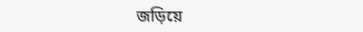জড়িয়ে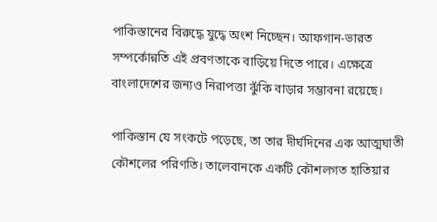পাকিস্তানের বিরুদ্ধে যুদ্ধে অংশ নিচ্ছেন। আফগান-ভারত সম্পর্কোন্নতি এই প্রবণতাকে বাড়িয়ে দিতে পারে। এক্ষেত্রে বাংলাদেশের জন্যও নিরাপত্তা ঝুঁকি বাড়ার সম্ভাবনা রয়েছে।

পাকিস্তান যে সংকটে পড়েছে, তা তার দীর্ঘদিনের এক আত্মঘাতী কৌশলের পরিণতি। তালেবানকে একটি কৌশলগত হাতিয়ার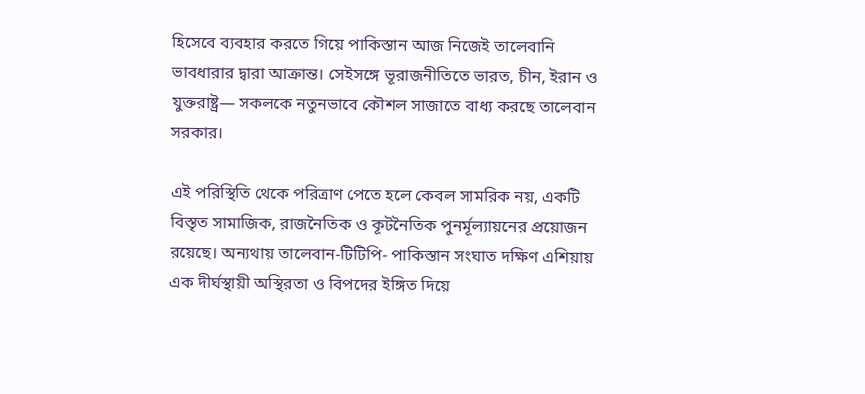হিসেবে ব্যবহার করতে গিয়ে পাকিস্তান আজ নিজেই তালেবানি ভাবধারার দ্বারা আক্রান্ত। সেইসঙ্গে ভূরাজনীতিতে ভারত, চীন, ইরান ও যুক্তরাষ্ট্র— সকলকে নতুনভাবে কৌশল সাজাতে বাধ্য করছে তালেবান সরকার।

এই পরিস্থিতি থেকে পরিত্রাণ পেতে হলে কেবল সামরিক নয়, একটি বিস্তৃত সামাজিক, রাজনৈতিক ও কূটনৈতিক পুনর্মূল্যায়নের প্রয়োজন রয়েছে। অন্যথায় তালেবান-টিটিপি- পাকিস্তান সংঘাত দক্ষিণ এশিয়ায় এক দীর্ঘস্থায়ী অস্থিরতা ও বিপদের ইঙ্গিত দিয়ে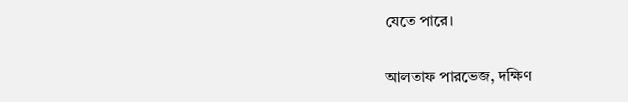যেতে পারে।

আলতাফ পারভেজ, দক্ষিণ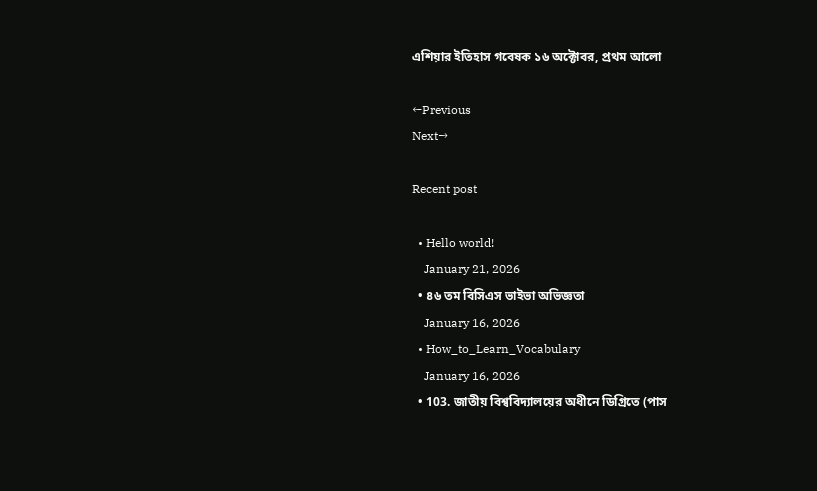এশিয়ার ইতিহাস গবেষক ১৬ অক্টোবর, প্রথম আলো

←Previous
Next→

Recent post

  • Hello world!
    January 21, 2026
  • ৪৬ তম বিসিএস ভাইভা অভিজ্ঞতা
    January 16, 2026
  • How_to_Learn_Vocabulary
    January 16, 2026
  • 103. জাতীয় বিশ্ববিদ্যালয়ের অধীনে ডিগ্রিতে (পাস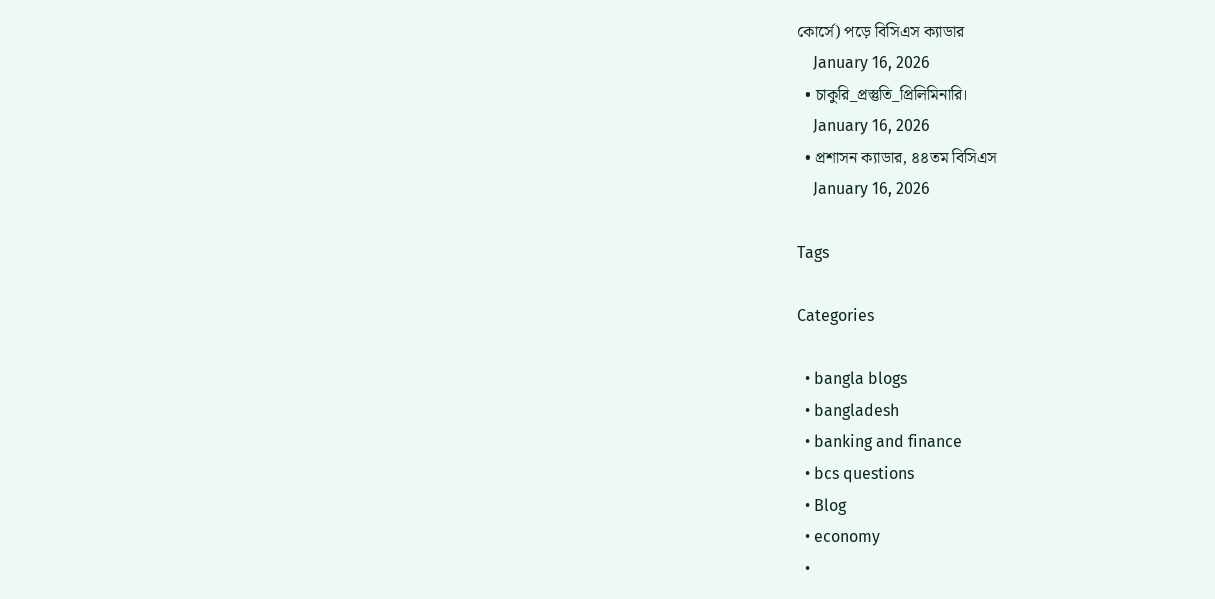কোর্সে) পড়ে বিসিএস ক্যাডার
    January 16, 2026
  • চাকুরি_প্রস্তুতি_প্রিলিমিনারি।
    January 16, 2026
  • প্রশাসন ক্যাডার, ৪৪তম বিসিএস
    January 16, 2026

Tags

Categories

  • bangla blogs
  • bangladesh
  • banking and finance
  • bcs questions
  • Blog
  • economy
  •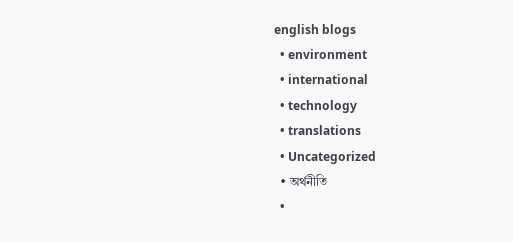english blogs
  • environment
  • international
  • technology
  • translations
  • Uncategorized
  • অর্থনীতি
  •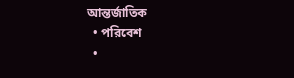আন্তর্জাতিক
  • পরিবেশ
  •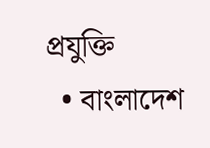প্রযুক্তি
  • বাংলাদেশ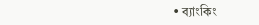• ব্যাংকিং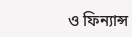ও ফিন্যান্স